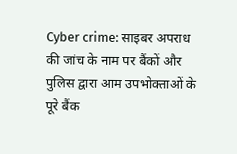Cyber crime: साइबर अपराध की जांच के नाम पर बैंकों और पुलिस द्वारा आम उपभोक्ताओं के पूरे बैंक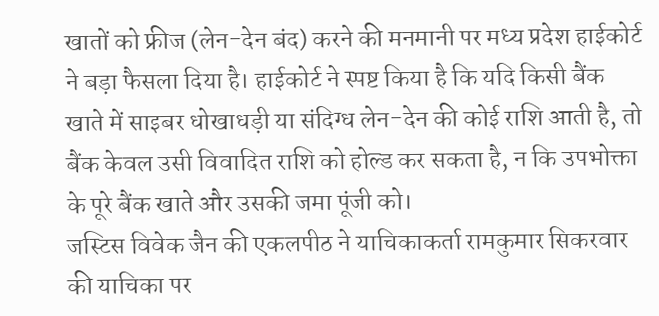खातों को फ्रीज (लेन-देन बंद) करने की मनमानी पर मध्य प्रदेश हाईकोर्ट ने बड़ा फैसला दिया है। हाईकोर्ट ने स्पष्ट किया है कि यदि किसी बैंक खाते में साइबर धोखाधड़ी या संदिग्ध लेन-देन की कोई राशि आती है, तो बैंक केवल उसी विवादित राशि को होल्ड कर सकता है, न कि उपभोक्ता के पूरे बैंक खाते और उसकी जमा पूंजी को।
जस्टिस विवेक जैन की एकलपीठ ने याचिकाकर्ता रामकुमार सिकरवार की याचिका पर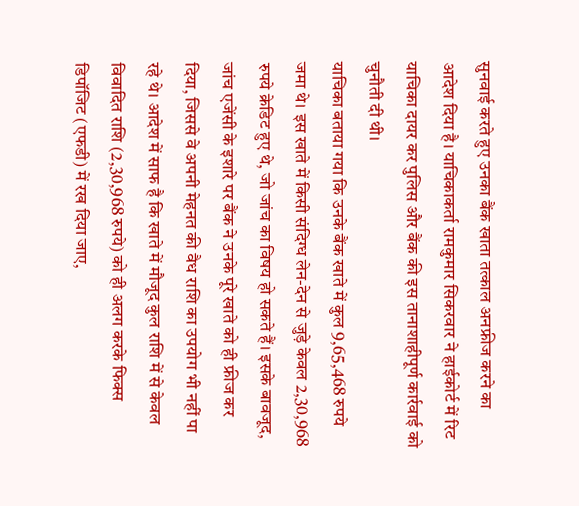सुनवाई करते हुए उनका बैंक खाता तत्काल अनफ्रीज करने का आदेश दिया है। याचिकाकर्ता रामकुमार सिकरवार ने हाईकोर्ट में रिट याचिका दायर कर पुलिस और बैंक की इस तानाशाहीपूर्ण कार्रवाई को चुनौती दी थी।
याचिका बताया गया कि उनके बैंक खाते में कुल 9,65,468 रुपये जमा थे। इस खाते में किसी संदिग्ध लेन-देन से जुड़े केवल 2,30,968 रुपये क्रेडिट हुए थे, जो जांच का विषय हो सकते हैं। इसके बावजूद, जांच एजेंसी के इशारे पर बैंक ने उनके पूरे खाते को ही फ्रीज कर दिया, जिससे वे अपनी मेहनत की वैध राशि का उपयोग भी नहीं पा रहे थे। आदेश में साफ है कि खाते में मौजूद कुल राशि में से केवल विवादित राशि (2,30,968 रुपये) को ही अलग करके फिक्स डिपॉजिट (एफडी) में रख दिया जाए,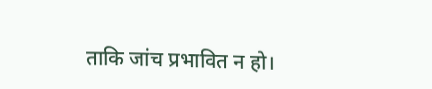ताकि जांच प्रभावित न हो।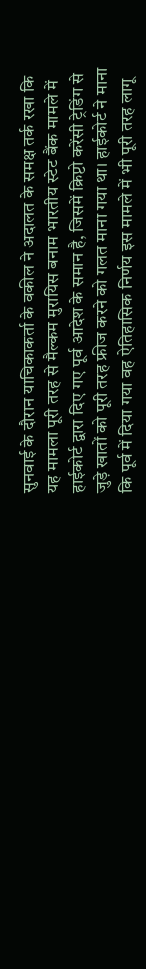सुनवाई के दौरान याचिकाकर्ता के वकील ने अदालत के समक्ष तर्क रखा कि यह मामला पूरी तरह से मैल्कम मुरायिस बनाम भारतीय स्टेट बैंक मामले में हाईकोर्ट द्वारा दिए गए पूर्व आदेश के समान है, जिसमें क्रिप्टो करेंसी ट्रेडिंग से जुड़े खातों को पूरी तरह फ्रीज करने को गलत माना गया था। हाईकोर्ट ने माना कि पूर्व में दिया गया वह ऐतिहासिक निर्णय इस मामले में भी पूरी तरह लागू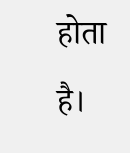होता है।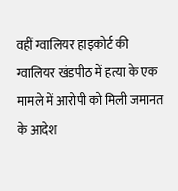वहीं ग्वालियर हाइकोर्ट की ग्वालियर खंडपीठ में हत्या के एक मामले में आरोपी को मिली जमानत के आदेश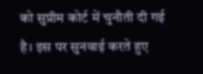को सुप्रीम कोर्ट में चुनौती दी गई है। इस पर सुनवाई करते हुए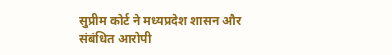सुप्रीम कोर्ट ने मध्यप्रदेश शासन और संबंधित आरोपी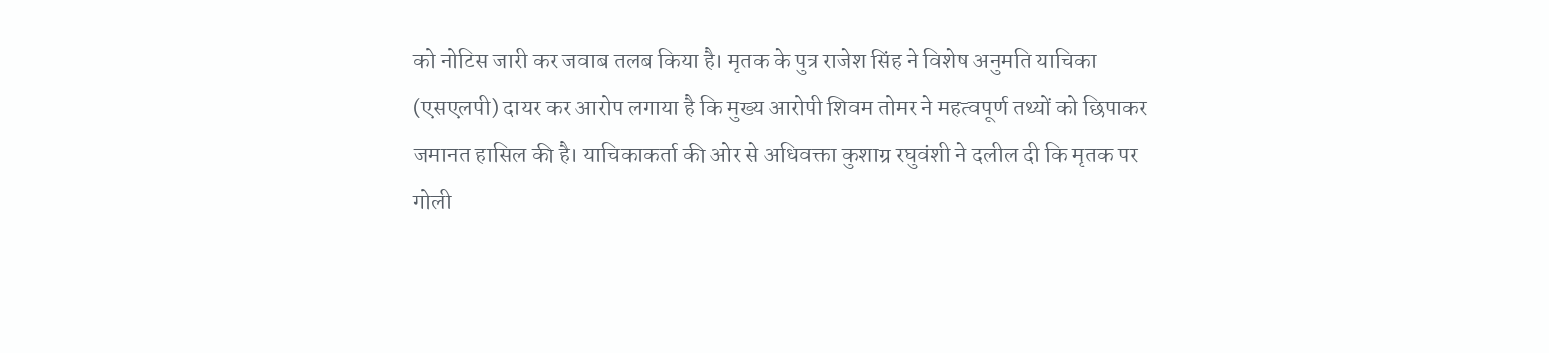को नोटिस जारी कर जवाब तलब किया है। मृतक के पुत्र राजेश सिंह ने विशेष अनुमति याचिका (एसएलपी) दायर कर आरोप लगाया है कि मुख्य आरोपी शिवम तोमर ने महत्वपूर्ण तथ्यों को छिपाकर जमानत हासिल की है। याचिकाकर्ता की ओर से अधिवक्ता कुशाग्र रघुवंशी ने दलील दी कि मृतक पर गोली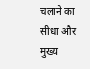चलाने का सीधा और मुख्य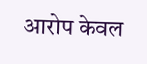आरोप केवल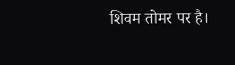शिवम तोमर पर है।